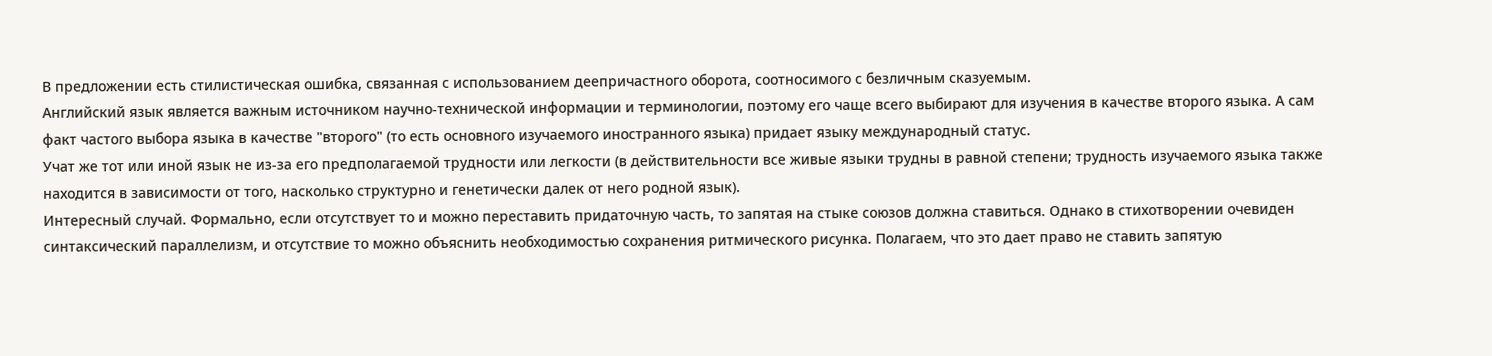В предложении есть стилистическая ошибка, связанная с использованием деепричастного оборота, соотносимого с безличным сказуемым.
Английский язык является важным источником научно-технической информации и терминологии, поэтому его чаще всего выбирают для изучения в качестве второго языка. А сам факт частого выбора языка в качестве "второго" (то есть основного изучаемого иностранного языка) придает языку международный статус.
Учат же тот или иной язык не из-за его предполагаемой трудности или легкости (в действительности все живые языки трудны в равной степени; трудность изучаемого языка также находится в зависимости от того, насколько структурно и генетически далек от него родной язык).
Интересный случай. Формально, если отсутствует то и можно переставить придаточную часть, то запятая на стыке союзов должна ставиться. Однако в стихотворении очевиден синтаксический параллелизм, и отсутствие то можно объяснить необходимостью сохранения ритмического рисунка. Полагаем, что это дает право не ставить запятую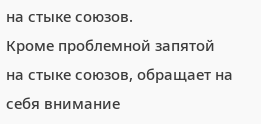на стыке союзов.
Кроме проблемной запятой на стыке союзов, обращает на себя внимание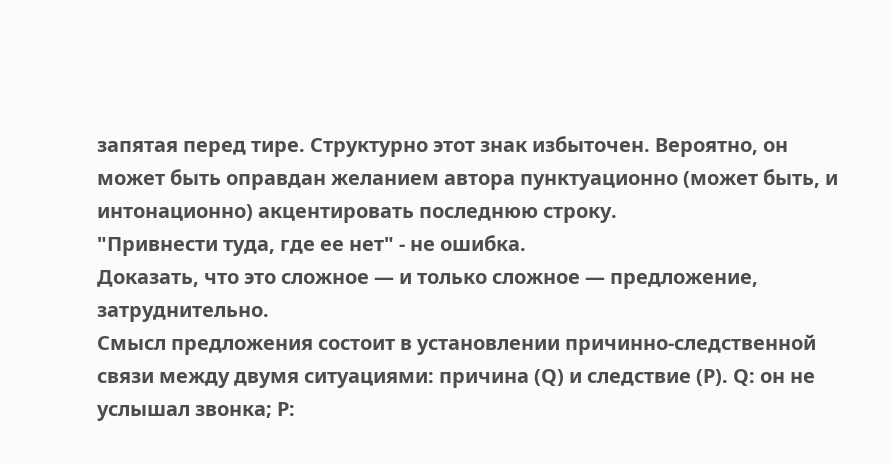запятая перед тире. Структурно этот знак избыточен. Вероятно, он может быть оправдан желанием автора пунктуационно (может быть, и интонационно) акцентировать последнюю строку.
"Привнести туда, где ее нет" - не ошибка.
Доказать, что это сложное — и только сложное — предложение, затруднительно.
Смысл предложения состоит в установлении причинно-следственной связи между двумя ситуациями: причина (Q) и следствие (Р). Q: он не услышал звонка; P: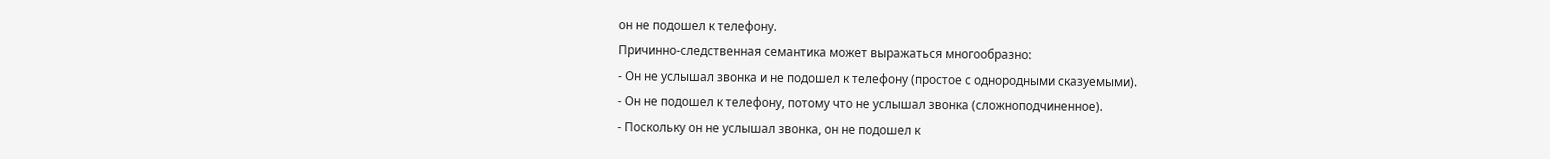он не подошел к телефону.
Причинно-следственная семантика может выражаться многообразно:
- Он не услышал звонка и не подошел к телефону (простое с однородными сказуемыми).
- Он не подошел к телефону, потому что не услышал звонка (сложноподчиненное).
- Поскольку он не услышал звонка, он не подошел к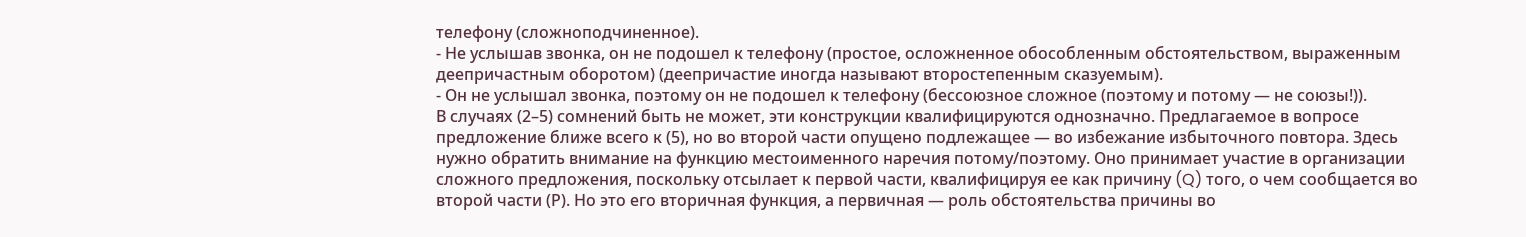телефону (сложноподчиненное).
- Не услышав звонка, он не подошел к телефону (простое, осложненное обособленным обстоятельством, выраженным деепричастным оборотом) (деепричастие иногда называют второстепенным сказуемым).
- Он не услышал звонка, поэтому он не подошел к телефону (бессоюзное сложное (поэтому и потому — не союзы!)).
В случаях (2–5) сомнений быть не может, эти конструкции квалифицируются однозначно. Предлагаемое в вопросе предложение ближе всего к (5), но во второй части опущено подлежащее — во избежание избыточного повтора. Здесь нужно обратить внимание на функцию местоименного наречия потому/поэтому. Оно принимает участие в организации сложного предложения, поскольку отсылает к первой части, квалифицируя ее как причину (Q) того, о чем сообщается во второй части (Р). Но это его вторичная функция, а первичная — роль обстоятельства причины во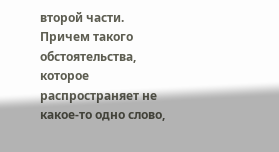второй части. Причем такого обстоятельства, которое распространяет не какое-то одно слово,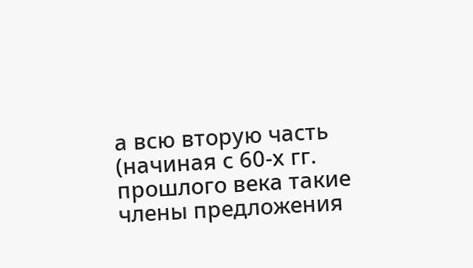а всю вторую часть (начиная с 60-х гг. прошлого века такие члены предложения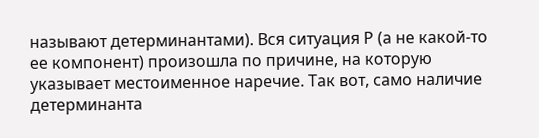называют детерминантами). Вся ситуация Р (а не какой-то ее компонент) произошла по причине, на которую указывает местоименное наречие. Так вот, само наличие детерминанта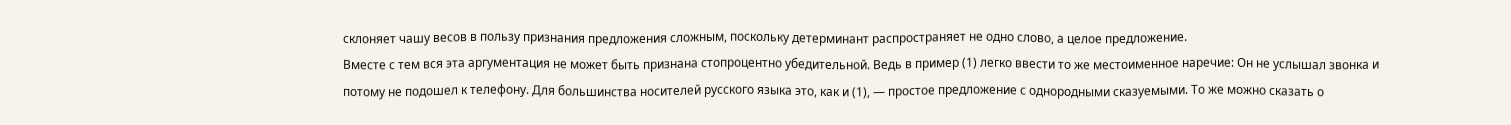склоняет чашу весов в пользу признания предложения сложным, поскольку детерминант распространяет не одно слово, а целое предложение.
Вместе с тем вся эта аргументация не может быть признана стопроцентно убедительной. Ведь в пример (1) легко ввести то же местоименное наречие: Он не услышал звонка и потому не подошел к телефону. Для большинства носителей русского языка это, как и (1), — простое предложение с однородными сказуемыми. То же можно сказать о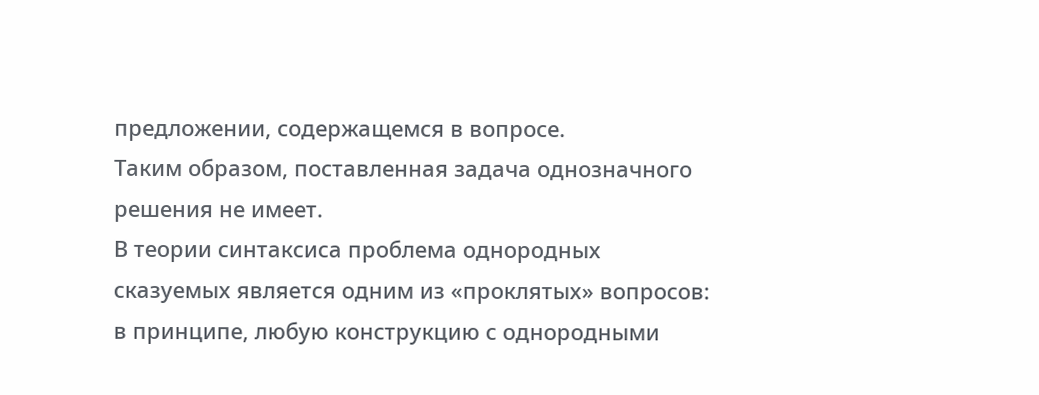предложении, содержащемся в вопросе.
Таким образом, поставленная задача однозначного решения не имеет.
В теории синтаксиса проблема однородных сказуемых является одним из «проклятых» вопросов: в принципе, любую конструкцию с однородными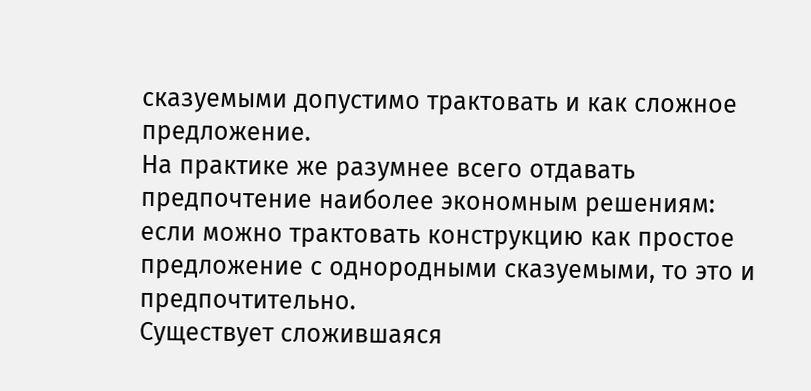сказуемыми допустимо трактовать и как сложное предложение.
На практике же разумнее всего отдавать предпочтение наиболее экономным решениям: если можно трактовать конструкцию как простое предложение с однородными сказуемыми, то это и предпочтительно.
Существует сложившаяся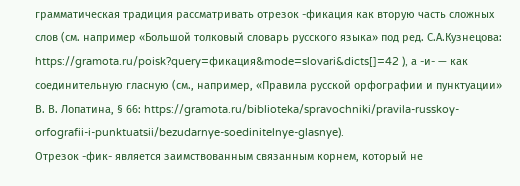грамматическая традиция рассматривать отрезок -фикация как вторую часть сложных слов (см. например «Большой толковый словарь русского языка» под ред. С.А.Кузнецова: https://gramota.ru/poisk?query=фикация&mode=slovari&dicts[]=42 ), а -и- — как соединительную гласную (см., например, «Правила русской орфографии и пунктуации» В. В. Лопатина, § 66: https://gramota.ru/biblioteka/spravochniki/pravila-russkoy-orfografii-i-punktuatsii/bezudarnye-soedinitelnye-glasnye).
Отрезок -фик- является заимствованным связанным корнем, который не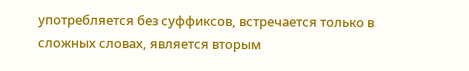употребляется без суффиксов, встречается только в сложных словах, является вторым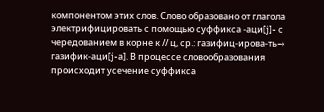компонентом этих слов. Слово образовано от глагола электрифицировать с помощью суффикса -аци[j]- с чередованием в корне к // ц, ср.: газифиц-ирова-ть→ газифик-аци[j-а]. В процессе словообразования происходит усечение суффикса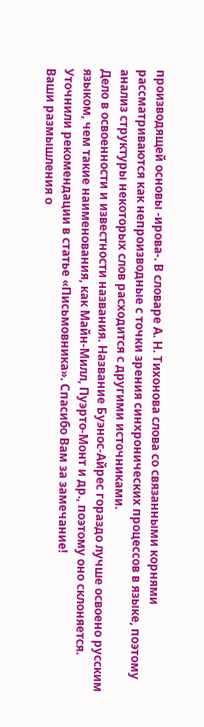производящей основы -ирова-. В словаре А. Н. Тихонова слова со связанными корнями рассматриваются как непроизводные с точки зрения синхронических процессов в языке, поэтому анализ структуры некоторых слов расходится с другими источниками.
Дело в освоенности и известности названия. Название Буэнос-Айрес гораздо лучше освоено русским языком, чем такие наименования, как Майн-Милл, Пуэрто-Монт и др., поэтому оно склоняется. Уточнили рекомендации в статье «Письмовника». Спасибо Вам за замечание!
Ваши размышления о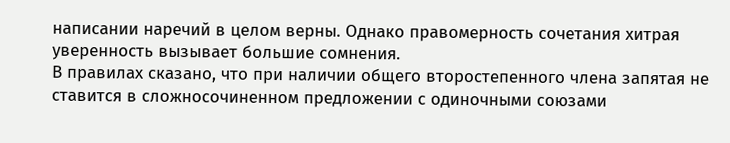написании наречий в целом верны. Однако правомерность сочетания хитрая уверенность вызывает большие сомнения.
В правилах сказано, что при наличии общего второстепенного члена запятая не ставится в сложносочиненном предложении с одиночными союзами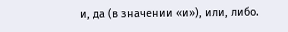и, да (в значении «и»), или, либо.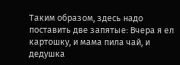Таким образом, здесь надо поставить две запятые: Вчера я ел картошку, и мама пила чай, и дедушка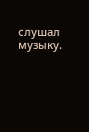слушал музыку.